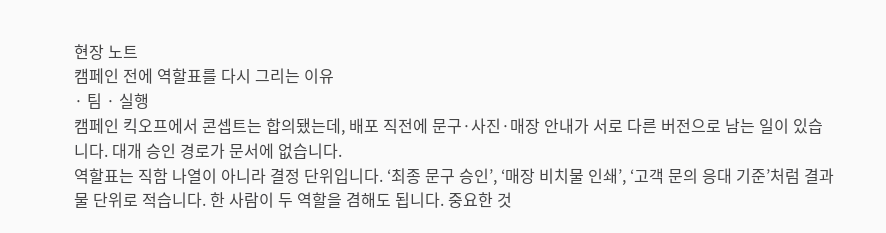현장 노트
캠페인 전에 역할표를 다시 그리는 이유
· 팀 · 실행
캠페인 킥오프에서 콘셉트는 합의됐는데, 배포 직전에 문구·사진·매장 안내가 서로 다른 버전으로 남는 일이 있습니다. 대개 승인 경로가 문서에 없습니다.
역할표는 직함 나열이 아니라 결정 단위입니다. ‘최종 문구 승인’, ‘매장 비치물 인쇄’, ‘고객 문의 응대 기준’처럼 결과물 단위로 적습니다. 한 사람이 두 역할을 겸해도 됩니다. 중요한 것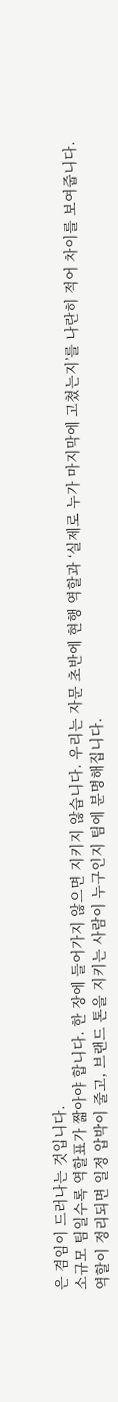은 겸임이 드러나는 것입니다.
소규모 팀일수록 역할표가 짧아야 합니다. 한 장에 들어가지 않으면 지키지 않습니다. 우리는 자문 초반에 현행 역할과 ‘실제로 누가 마지막에 고쳤는지’를 나란히 적어 차이를 보여줍니다.
역할이 정리되면 일정 압박이 줄고, 브랜드 톤을 지키는 사람이 누구인지 팀에 분명해집니다.